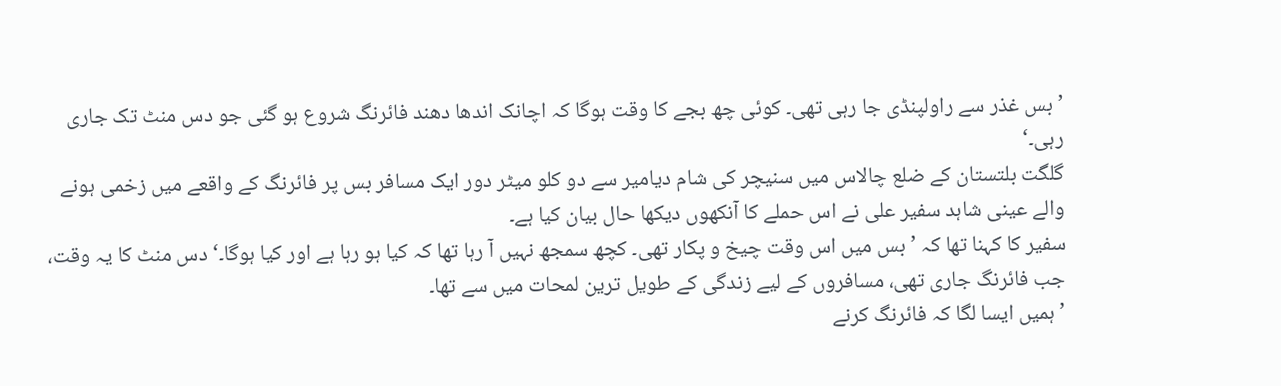’بس غذر سے راولپنڈی جا رہی تھی۔ کوئی چھ بجے کا وقت ہوگا کہ اچانک اندھا دھند فائرنگ شروع ہو گئی جو دس منٹ تک جاری رہی۔‘
گلگت بلتستان کے ضلع چالاس میں سنیچر کی شام دیامیر سے دو کلو میٹر دور ایک مسافر بس پر فائرنگ کے واقعے میں زخمی ہونے والے عینی شاہد سفیر علی نے اس حملے کا آنکھوں دیکھا حال بیان کیا ہے۔
سفیر کا کہنا تھا کہ ’بس میں اس وقت چیخ و پکار تھی۔ کچھ سمجھ نہیں آ رہا تھا کہ کیا ہو رہا ہے اور کیا ہوگا۔‘ دس منٹ کا یہ وقت، جب فائرنگ جاری تھی، مسافروں کے لیے زندگی کے طویل ترین لمحات میں سے تھا۔
’ہمیں ایسا لگا کہ فائرنگ کرنے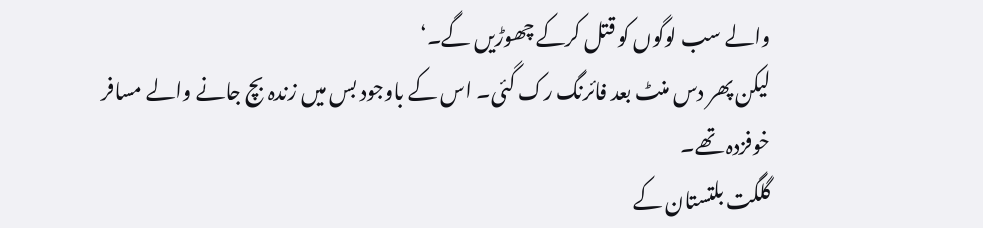والے سب لوگوں کو قتل کرکے چھوڑیں گے۔‘
لیکن پھر دس منٹ بعد فائرنگ رک گئی۔ اس کے باوجود بس میں زندہ بچ جانے والے مسافر خوفزدہ تھے۔
گلگت بلتستان کے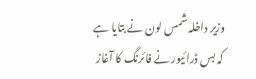وزیر داخلہ شمس لون نے بتایا ہے کہ بس ڈرائیور نے فائرنگ کا آغاز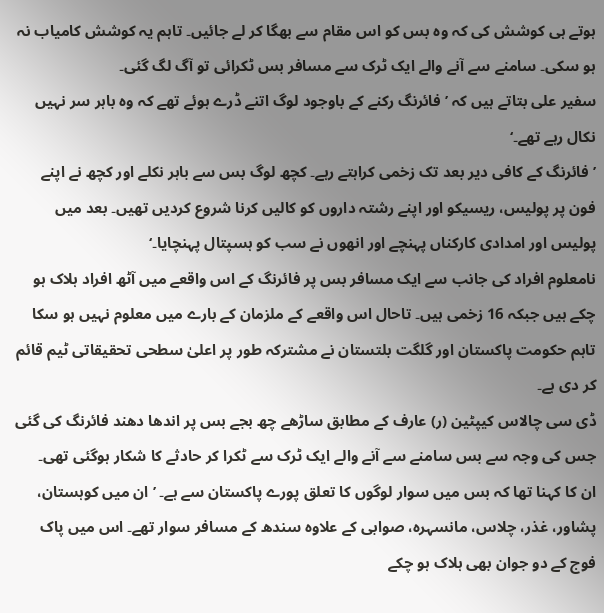ہوتے ہی کوشش کی کہ وہ بس کو اس مقام سے بھگا کر لے جائیں۔ تاہم یہ کوشش کامیاب نہ ہو سکی۔ سامنے سے آنے والے ایک ٹرک سے مسافر بس ٹکرائی تو آگ لگ گئی۔
سفیر علی بتاتے ہیں کہ ’فائرنگ رکنے کے باوجود لوگ اتنے ڈرے ہوئے تھے کہ وہ باہر سر نہیں نکال رہے تھے۔‘
’فائرنگ کے کافی دیر بعد تک زخمی کراہتے رہے۔ کچھ لوگ بس سے باہر نکلے اور کچھ نے اپنے فون پر پولیس، ریسیکو اور اپنے رشتہ داروں کو کالیں کرنا شروع کردیں تھیں۔ بعد میں پولیس اور امدادی کارکناں پہنچے اور انھوں نے سب کو ہسپتال پہنچایا۔‘
نامعلوم افراد کی جانب سے ایک مسافر بس پر فائرنگ کے اس واقعے میں آٹھ افراد ہلاک ہو چکے ہیں جبکہ 16 زخمی ہیں۔ تاحال اس واقعے کے ملزمان کے بارے میں معلوم نہیں ہو سکا تاہم حکومت پاکستان اور گلگت بلتستان نے مشترکہ طور پر اعلیٰ سطحی تحقیقاتی ٹیم قائم کر دی ہے۔
ڈی سی چالاس کیپٹین (ر) عارف کے مطابق ساڑھے چھ بجے بس پر اندھا دھند فائرنگ کی گئی جس کی وجہ سے بس سامنے سے آنے والے ایک ٹرک سے ٹکرا کر حادثے کا شکار ہوگئی تھی۔
ان کا کہنا تھا کہ بس میں سوار لوگوں کا تعلق پورے پاکستان سے ہے۔ ’ان میں کوہستان، پشاور، غذر، چلاس، مانسہرہ، صوابی کے علاوہ سندھ کے مسافر سوار تھے۔ اس میں پاک فوج کے دو جوان بھی ہلاک ہو چکے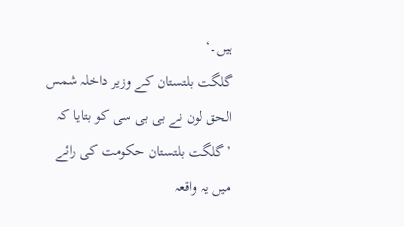ہیں۔‘
گلگت بلتستان کے وزیر داخلہ شمس الحق لون نے بی بی سی کو بتایا کہ ’گلگت بلتستان حکومت کی رائے میں یہ واقعہ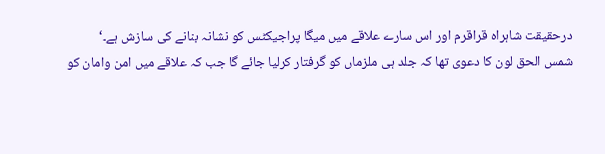درحقیقت شاہراہ قراقرم اور اس سارے علاقے میں میگا پراجیکٹس کو نشانہ بنانے کی سازش ہے۔‘
شمس الحق لون کا دعوی تھا کہ جلد ہی ملزماں کو گرفتار کرلیا جائے گا جب کہ علاقے میں امن وامان کو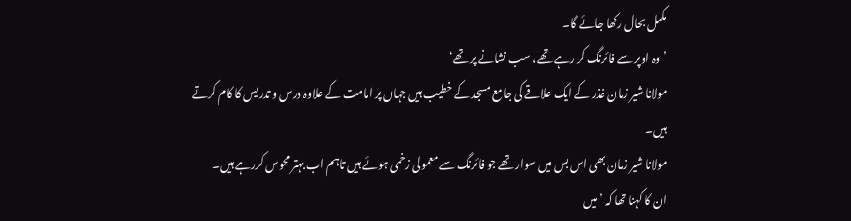مکمل بحال رکھا جائے گا۔
’وہ اوپر سے فائرنگ کر رہے تھے، سب نشانے پر تھے‘
مولانا شیر زمان غذر کے ایک علاقے کی جامع مسجد کے خطیب ہیں جہاں پر امامت کے علاوہ درس و تدریس کا کام کرتے ہیں۔
مولانا شیر زمان بھی اس بس میں سوار تھے جو فائرنگ سے معمولی زخمی ہوئے ہیں تاہم اب بہتر محوس کررہے ہیں۔
ان کا کہنا تھا کہ ’میں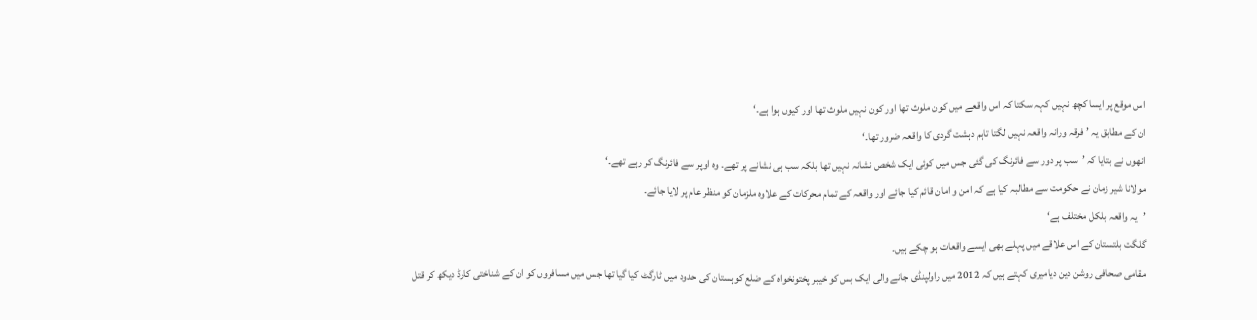اس موقع پر ایسا کچھ نہیں کہہ سکتا کہ اس واقعے میں کون ملوث تھا اور کون نہیں ملوث تھا اور کیوں ہوا ہے۔‘
ان کے مطابق یہ ’فرقہ ورانہ واقعہ نہیں لگتا تاہم دہشت گردی کا واقعہ ضرور تھا۔‘
انھوں نے بتایا کہ ’سب پر دور سے فائرنگ کی گئی جس میں کوئی ایک شخص نشانہ نہیں تھا بلکہ سب ہی نشانے پر تھے۔ وہ اوپر سے فائرنگ کر رہے تھے۔‘
مولانا شیر زمان نے حکومت سے مطالبہ کیا ہے کہ امن و امان قائم کیا جائے اور واقعہ کے تمام محرکات کے علاوہ ملزمان کو منظر عام پر لایا جائے۔
’یہ واقعہ بلکل مختلف ہے‘
گلگت بلتستان کے اس علاقے میں پہلے بھی ایسے واقعات ہو چکے ہیں۔
مقامی صحافی روشن دین دیامیری کہتے ہیں کہ 2012 میں راولپنڈی جانے والی ایک بس کو خیبر پختونخواہ کے ضلع کوہستان کی حدود میں ٹارگٹ کیا گیا تھا جس میں مسافروں کو ان کے شناختی کارڈ دیکھ کر قتل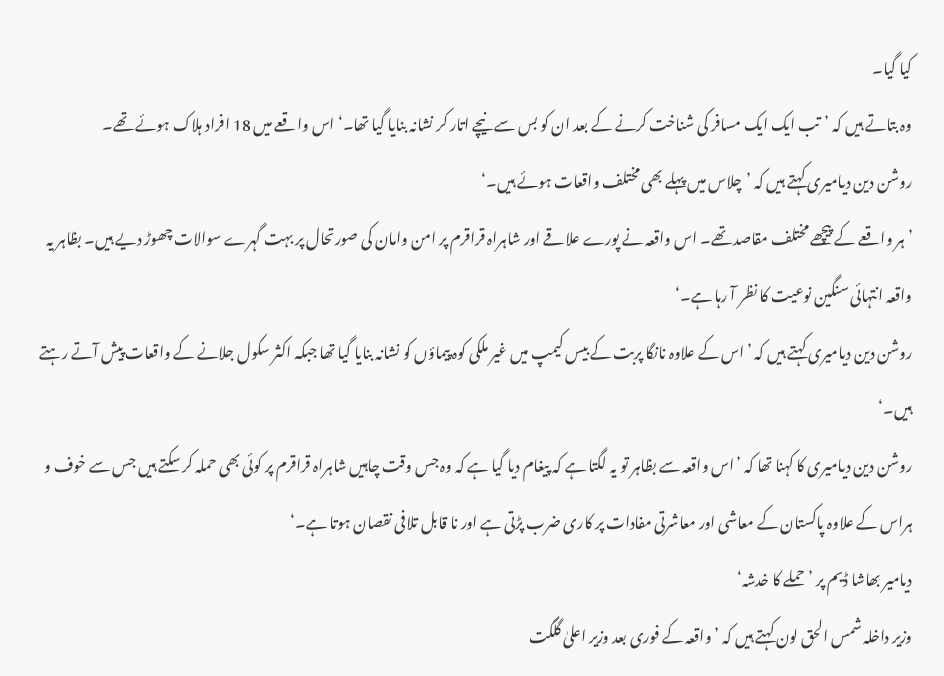کیا گیا۔
وہ بتاتے ہیں کہ ’تب ایک ایک مسافر کی شناخت کرنے کے بعد ان کو بس سے نیچے اتار کر نشانہ بنایا گیا تھا۔‘ اس واقعے میں 18 افراد ہلاک ہوئے تھے۔
روشن دین دیامیری کہتے ہیں کہ ’چلاس میں پہلے بھی مختلف واقعات ہوئے ہیں۔‘
’ہر واقعے کے پیچھے مختلف مقاصد تھے۔ اس واقعہ نے پورے علاقے اور شاہراہ قراقرم پر امن وامان کی صورتحال پر بہت گہرے سوالات چھوڑ دیے ہیں۔ بظاہر یہ واقعہ انتہائی سنگین نوعیت کا نظر آ رہا ہے۔‘
روشن دین دیامیری کہتے ہیں کہ ’اس کے علاوہ نانگا پربت کے بیس کیمپ میں غیر ملکی کوہ پیماؤں کو نشانہ بنایا گیا تھا جبکہ اکثر سکول جلانے کے واقعات پیش آتے رہتے ہیں۔‘
روشن دین دیامیری کا کہنا تھا کہ ’اس واقعہ سے بظاہر تو یہ لگتا ہے کہ پیغام دیا گیا ہے کہ وہ جس وقت چاہیں شاہراہ قراقرم پر کوئی بھی حملہ کر سکتے ہیں جس سے خوف و ہراس کے علاوہ پاکستان کے معاشی اور معاشرتی مفادات پر کاری ضرب پڑتی ہے اور نا قابل تلافی نقصان ہوتا ہے۔‘
دیامیر بھاشا ڈیم پر ’حملے کا خدشہ‘
وزیر داخلہ شمس الحق لون کہتے ہیں کہ ’واقعہ کے فوری بعد وزیر اعلیٰ گلگت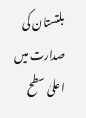بلتستان کی صدارت میں اعلیٰ سطح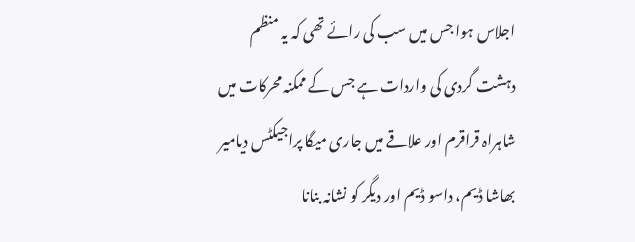اجلاس ہوا جس میں سب کی رائے تھی کہ یہ منظم دہشت گردی کی واردات ہے جس کے ممکنہ محرکات میں شاہراہ قراقرم اور علاقے میں جاری میگا پراجیکٹس دیامیر بھاشا ڈیم، داسو ڈیم اور دیگر کو نشانہ بنانا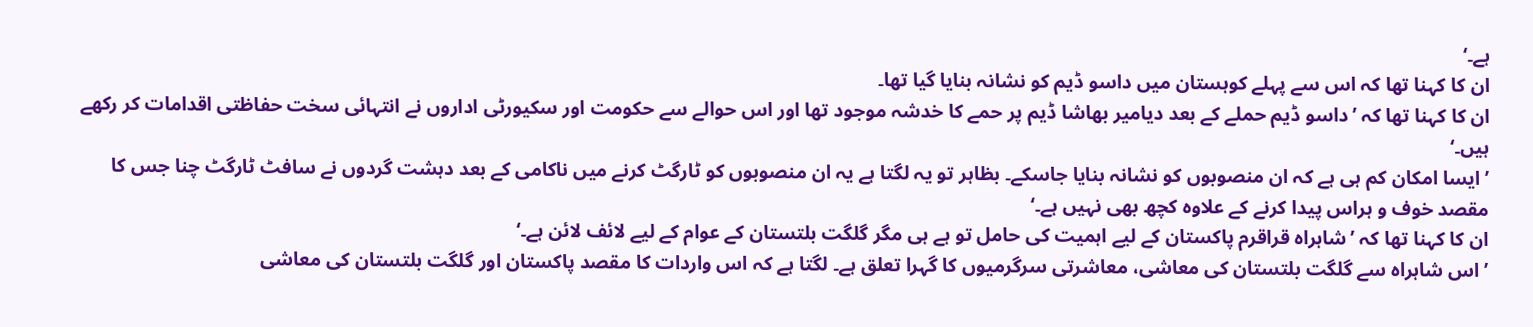ہے۔‘
ان کا کہنا تھا کہ اس سے پہلے کوہستان میں داسو ڈیم کو نشانہ بنایا گیا تھا۔
ان کا کہنا تھا کہ ’داسو ڈیم حملے کے بعد دیامیر بھاشا ڈیم پر حمے کا خدشہ موجود تھا اور اس حوالے سے حکومت اور سکیورٹی اداروں نے انتہائی سخت حفاظتی اقدامات کر رکھے ہیں۔‘
’ایسا امکان کم ہی ہے کہ ان منصوبوں کو نشانہ بنایا جاسکے۔ بظاہر تو یہ لگتا ہے یہ ان منصوبوں کو ٹارگٹ کرنے میں ناکامی کے بعد دہشت گردوں نے سافٹ ٹارگٹ چنا جس کا مقصد خوف و ہراس پیدا کرنے کے علاوہ کچھ بھی نہیں ہے۔‘
ان کا کہنا تھا کہ ’شاہراہ قراقرم پاکستان کے لیے اہمیت کی حامل تو ہے ہی مگر گلگت بلتستان کے عوام کے لیے لائف لائن ہے۔‘
’اس شاہراہ سے گلگت بلتستان کی معاشی، معاشرتی سرگرمیوں کا گہرا تعلق ہے۔ لگتا ہے کہ اس واردات کا مقصد پاکستان اور گلگت بلتستان کی معاشی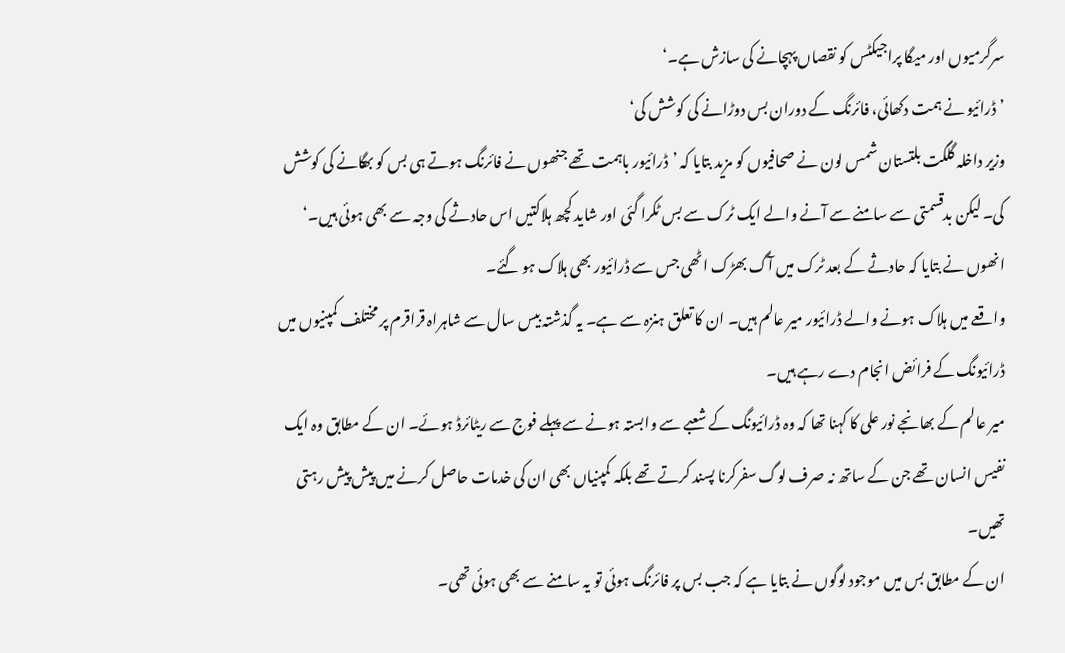سرگرمیوں اور میگا پراجیکٹس کو نقصاں پہچانے کی سازش ہے۔‘
’ڈرائیو نے ہمت دکھائی، فائرنگ کے دوران بس دوڑانے کی کوشش کی‘
وزیر داخلہ گلگت بلتستان شمس لون نے صحافیوں کو مزید بتایا کہ ’ڈرائیور باہمت تھے جنھوں نے فائرنگ ہوتے ہی بس کو بھگانے کی کوشش کی۔ لیکن بدقسمتی سے سامنے سے آنے والے ایک ٹرک سے بس ٹکرا گئی اور شاید کچھ ہلاکتیں اس حادثے کی وجہ سے بھی ہوئی ہیں۔‘
انھوں نے بتایا کہ حادثے کے بعد ٹرک میں آگ بھڑک اٹھی جس سے ڈرائیور بھی ہلاک ہو گئے۔
واقعے میں ہلاک ہونے والے ڈرائیور میر عالم ہیں۔ ان کا تعلق ہنزہ سے ہے۔ یہ گذشتہ بیس سال سے شاہراہ قراقرم پر مختلف کمپنیوں میں ڈرائیونگ کے فرائض انجام دے رہے ہیں۔
میر عالم کے بھانجے نور علی کا کہنا تھا کہ وہ ڈرائیونگ کے شعبے سے وابستہ ہونے سے پہلے فوج سے ریٹائرڈ ہوئے۔ ان کے مطابق وہ ایک نفیس انسان تھے جن کے ساتھ نہ صرف لوگ سفرکرنا پسند کرتے تھے بلکہ کمپنیاں بھی ان کی خدمات حاصل کرنے میں پیش پیش رہتی تھیں۔
ان کے مطابق بس میں موجود لوگوں نے بتایا ہے کہ جب بس پر فائرنگ ہوئی تو یہ سامنے سے بھی ہوئی تھی۔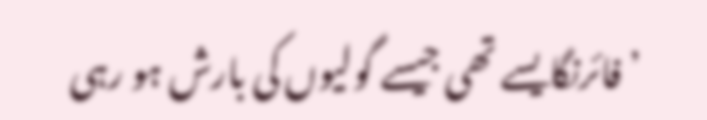’فائرنگایسے تھی جیسے گولیوں کی بارش ہو رہی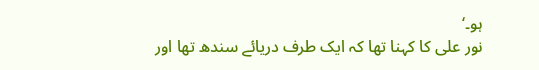ہو۔‘
نور علی کا کہنا تھا کہ ایک طرف دریائے سندھ تھا اور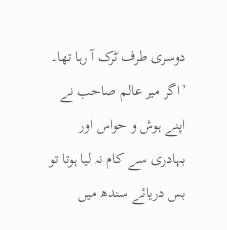دوسری طرف ٹرک آ رہا تھا۔ ’اگر میر عالم صاحب نے اپنے ہوش و حواس اور بہادری سے کام نہ لیا ہوتا تو بس دریائے سندھ میں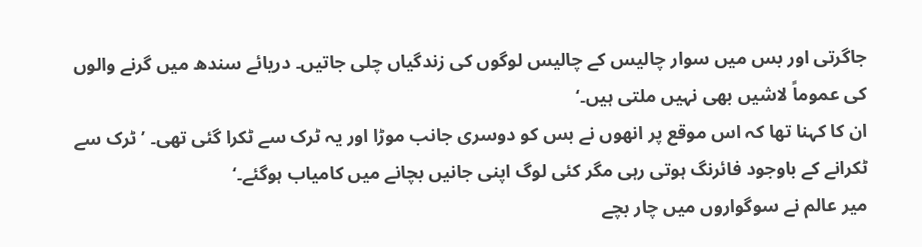جاگرتی اور بس میں سوار چالیس کے چالیس لوگوں کی زندگیاں چلی جاتیں۔ دریائے سندھ میں گرنے والوں کی عموماً لاشیں بھی نہیں ملتی ہیں۔‘
ان کا کہنا تھا کہ اس موقع پر انھوں نے بس کو دوسری جانب موڑا اور یہ ٹرک سے ٹکرا گئی تھی۔ ’ٹرک سے ٹکرانے کے باوجود فائرنگ ہوتی رہی مگر کئی لوگ اپنی جانیں بچانے میں کامیاب ہوگئے۔‘
میر عالم نے سوگواروں میں چار بچے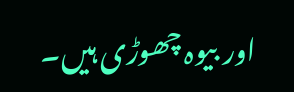اور بیوہ چھوڑی ہیں۔